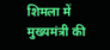शिमला में मुख्यमंत्री की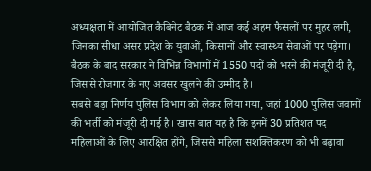अध्यक्षता में आयोजित कैबिनेट बैठक में आज कई अहम फैसलों पर मुहर लगी, जिनका सीधा असर प्रदेश के युवाओं, किसानों और स्वास्थ्य सेवाओं पर पड़ेगा। बैठक के बाद सरकार ने विभिन्न विभागों में 1550 पदों को भरने की मंजूरी दी है, जिससे रोजगार के नए अवसर खुलने की उम्मीद है।
सबसे बड़ा निर्णय पुलिस विभाग को लेकर लिया गया, जहां 1000 पुलिस जवानों की भर्ती को मंजूरी दी गई है। खास बात यह है कि इनमें 30 प्रतिशत पद महिलाओं के लिए आरक्षित होंगे, जिससे महिला सशक्तिकरण को भी बढ़ावा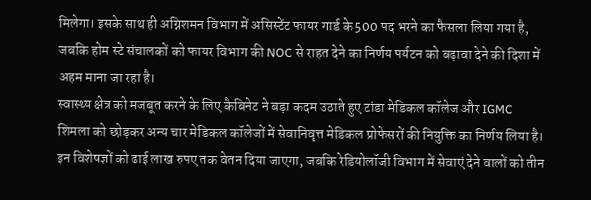मिलेगा। इसके साथ ही अग्निशमन विभाग में असिस्टेंट फायर गार्ड के 500 पद भरने का फैसला लिया गया है, जबकि होम स्टे संचालकों को फायर विभाग की NOC से राहत देने का निर्णय पर्यटन को बढ़ावा देने की दिशा में अहम माना जा रहा है।
स्वास्थ्य क्षेत्र को मजबूत करने के लिए कैबिनेट ने बड़ा कदम उठाते हुए टांडा मेडिकल कॉलेज और IGMC शिमला को छोड़कर अन्य चार मेडिकल कॉलेजों में सेवानिवृत्त मेडिकल प्रोफेसरों की नियुक्ति का निर्णय लिया है। इन विशेषज्ञों को ढाई लाख रुपए तक वेतन दिया जाएगा, जबकि रेडियोलॉजी विभाग में सेवाएं देने वालों को तीन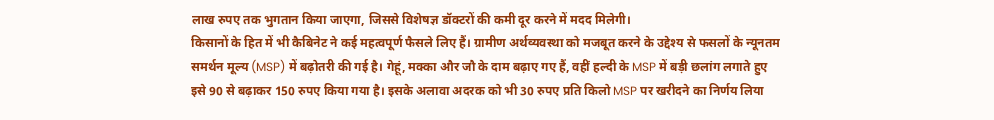लाख रुपए तक भुगतान किया जाएगा, जिससे विशेषज्ञ डॉक्टरों की कमी दूर करने में मदद मिलेगी।
किसानों के हित में भी कैबिनेट ने कई महत्वपूर्ण फैसले लिए हैं। ग्रामीण अर्थव्यवस्था को मजबूत करने के उद्देश्य से फसलों के न्यूनतम समर्थन मूल्य (MSP) में बढ़ोतरी की गई है। गेहूं, मक्का और जौ के दाम बढ़ाए गए हैं, वहीं हल्दी के MSP में बड़ी छलांग लगाते हुए इसे 90 से बढ़ाकर 150 रुपए किया गया है। इसके अलावा अदरक को भी 30 रुपए प्रति किलो MSP पर खरीदने का निर्णय लिया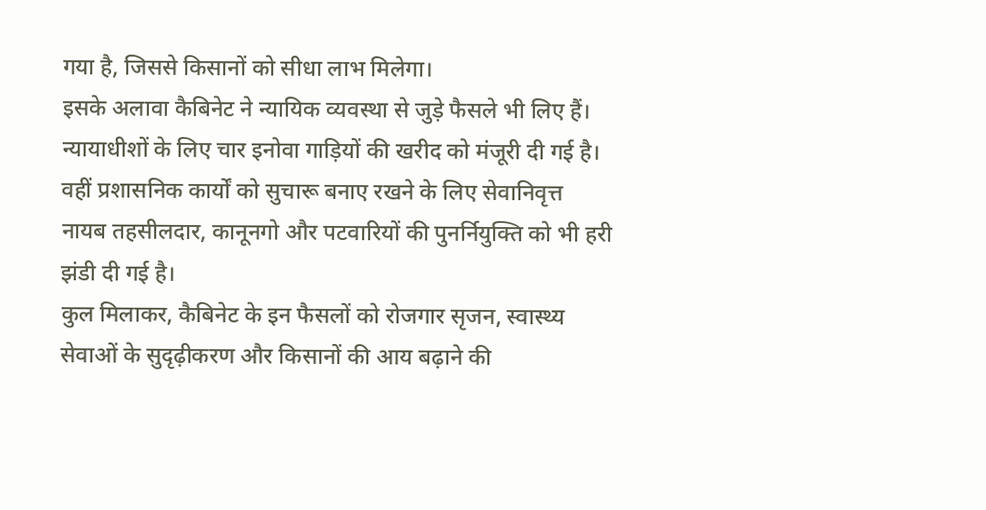गया है, जिससे किसानों को सीधा लाभ मिलेगा।
इसके अलावा कैबिनेट ने न्यायिक व्यवस्था से जुड़े फैसले भी लिए हैं। न्यायाधीशों के लिए चार इनोवा गाड़ियों की खरीद को मंजूरी दी गई है। वहीं प्रशासनिक कार्यों को सुचारू बनाए रखने के लिए सेवानिवृत्त नायब तहसीलदार, कानूनगो और पटवारियों की पुनर्नियुक्ति को भी हरी झंडी दी गई है।
कुल मिलाकर, कैबिनेट के इन फैसलों को रोजगार सृजन, स्वास्थ्य सेवाओं के सुदृढ़ीकरण और किसानों की आय बढ़ाने की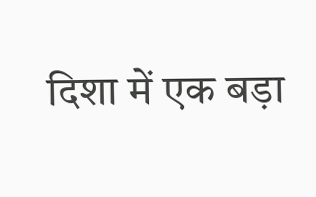दिशा में एक बड़ा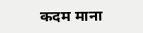कदम माना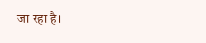जा रहा है।